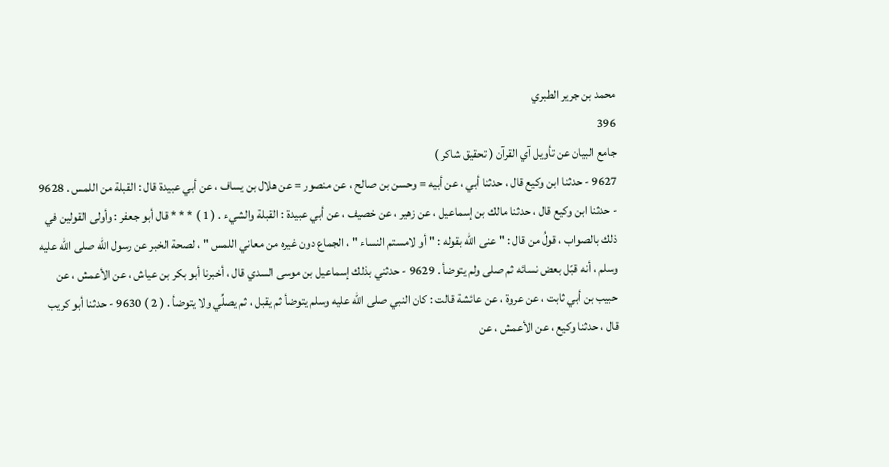محمد بن جرير الطبري
396
جامع البيان عن تأويل آي القرآن ( تحقيق شاكر )
9627 - حدثنا ابن وكيع قال ، حدثنا أبي ، عن أبيه = وحسن بن صالح ، عن منصور = عن هلال بن يساف ، عن أبي عبيدة قال : القبلة من اللمس . 9628 - حدثنا ابن وكيع قال ، حدثنا مالك بن إسماعيل ، عن زهير ، عن خصيف ، عن أبي عبيدة : القبلة والشيء . ( 1 ) * * * قال أبو جعفر : وأولى القولين في ذلك بالصواب ، قولُ من قال : " عنى الله بقوله : " أو لامستم النساء " ، الجماع دون غيره من معاني اللمس " ، لصحة الخبر عن رسول الله صلى الله عليه وسلم ، أنه قبّل بعض نسائه ثم صلى ولم يتوضأ . 9629 - حدثني بذلك إسماعيل بن موسى السدي قال ، أخبرنا أبو بكر بن عياش ، عن الأعمش ، عن حبيب بن أبي ثابت ، عن عروة ، عن عائشة قالت : كان النبي صلى الله عليه وسلم يتوضأ ثم يقبل ، ثم يصلِّي ولا يتوضأ . ( 2 ) 9630 - حدثنا أبو كريب قال ، حدثنا وكيع ، عن الأعمش ، عن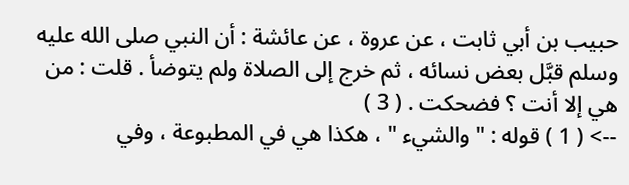حبيب بن أبي ثابت ، عن عروة ، عن عائشة : أن النبي صلى الله عليه وسلم قبَّل بعض نسائه ، ثم خرج إلى الصلاة ولم يتوضأ . قلت : من هي إلا أنت ؟ فضحكت . ( 3 )
--> ( 1 ) قوله : " والشيء " ، هكذا هي في المطبوعة ، وفي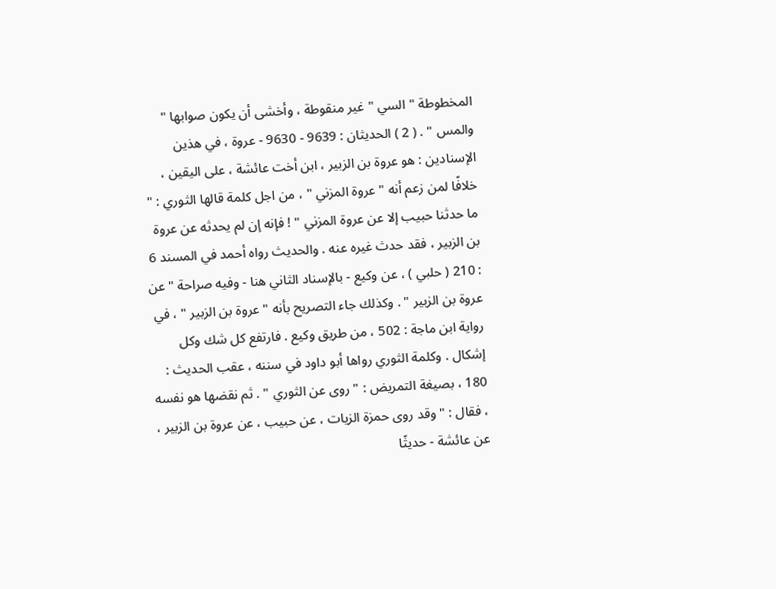المخطوطة " السي " غير منقوطة ، وأخشى أن يكون صوابها " والمس " . ( 2 ) الحديثان : 9639 - 9630 - عروة ، في هذين الإسنادين : هو عروة بن الزبير ، ابن أخت عائشة ، على اليقين ، خلافًا لمن زعم أنه " عروة المزني " ، من اجل كلمة قالها الثوري : " ما حدثنا حبيب إلا عن عروة المزني " ! فإنه إن لم يحدثه عن عروة بن الزبير ، فقد حدث غيره عنه . والحديث رواه أحمد في المسند 6 : 210 ( حلبي ) ، عن وكيع - بالإسناد الثاني هنا - وفيه صراحة " عن عروة بن الزبير " . وكذلك جاء التصريح بأنه " عروة بن الزبير " ، في رواية ابن ماجة : 502 ، من طريق وكيع . فارتفع كل شك وكل إشكال . وكلمة الثوري رواها أبو داود في سننه ، عقب الحديث : 180 ، بصيغة التمريض : " روى عن الثوري " . ثم نقضها هو نفسه ، فقال : " وقد روى حمزة الزيات ، عن حبيب ، عن عروة بن الزبير ، عن عائشة - حديثًا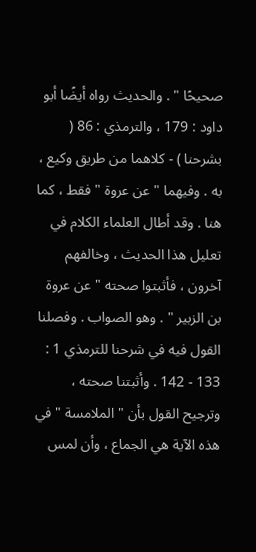صحيحًا " . والحديث رواه أيضًا أبو داود : 179 ، والترمذي : 86 ( بشرحنا ) - كلاهما من طريق وكيع ، به . وفيهما " عن عروة " فقط ، كما هنا . وقد أطال العلماء الكلام في تعليل هذا الحديث ، وخالفهم آخرون ، فأثبتوا صحته " عن عروة بن الزبير " . وهو الصواب . وفصلنا القول فيه في شرحنا للترمذي 1 : 133 - 142 . وأثبتنا صحته ، وترجيح القول بأن " الملامسة " في هذه الآية هي الجماع ، وأن لمس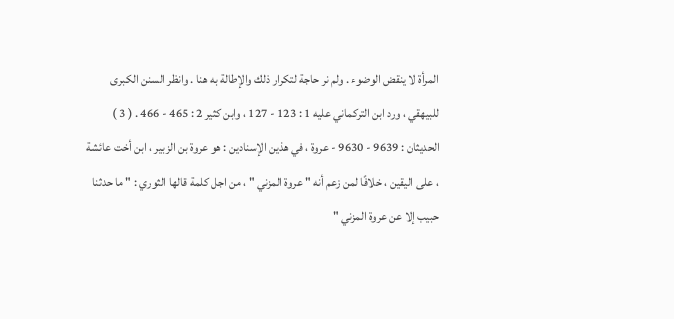المرأة لا ينقض الوضوء . ولم نر حاجة لتكرار ذلك والإطالة به هنا . وانظر السنن الكبرى للبيهقي ، ورد ابن التركماني عليه 1 : 123 - 127 ، وابن كثير 2 : 465 - 466 . ( 3 ) الحديثان : 9639 - 9630 - عروة ، في هذين الإسنادين : هو عروة بن الزبير ، ابن أخت عائشة ، على اليقين ، خلافًا لمن زعم أنه " عروة المزني " ، من اجل كلمة قالها الثوري : " ما حدثنا حبيب إلا عن عروة المزني "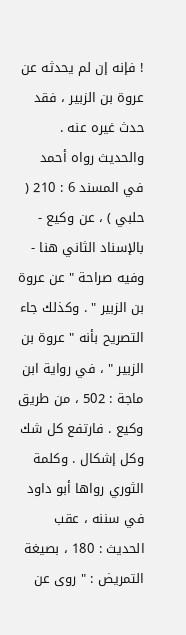! فإنه إن لم يحدثه عن عروة بن الزبير ، فقد حدث غيره عنه . والحديث رواه أحمد في المسند 6 : 210 ( حلبي ) ، عن وكيع - بالإسناد الثاني هنا - وفيه صراحة " عن عروة بن الزبير " . وكذلك جاء التصريح بأنه " عروة بن الزبير " ، في رواية ابن ماجة : 502 ، من طريق وكيع . فارتفع كل شك وكل إشكال . وكلمة الثوري رواها أبو داود في سننه ، عقب الحديث : 180 ، بصيغة التمريض : " روى عن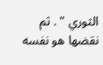الثوري " . ثم نقضها هو نفسه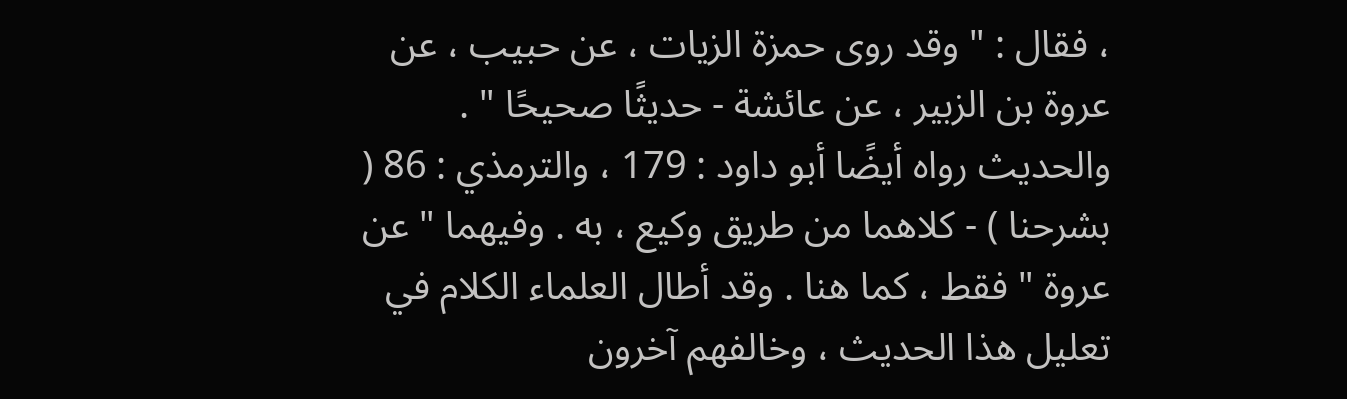، فقال : " وقد روى حمزة الزيات ، عن حبيب ، عن عروة بن الزبير ، عن عائشة - حديثًا صحيحًا " . والحديث رواه أيضًا أبو داود : 179 ، والترمذي : 86 ( بشرحنا ) - كلاهما من طريق وكيع ، به . وفيهما " عن عروة " فقط ، كما هنا . وقد أطال العلماء الكلام في تعليل هذا الحديث ، وخالفهم آخرون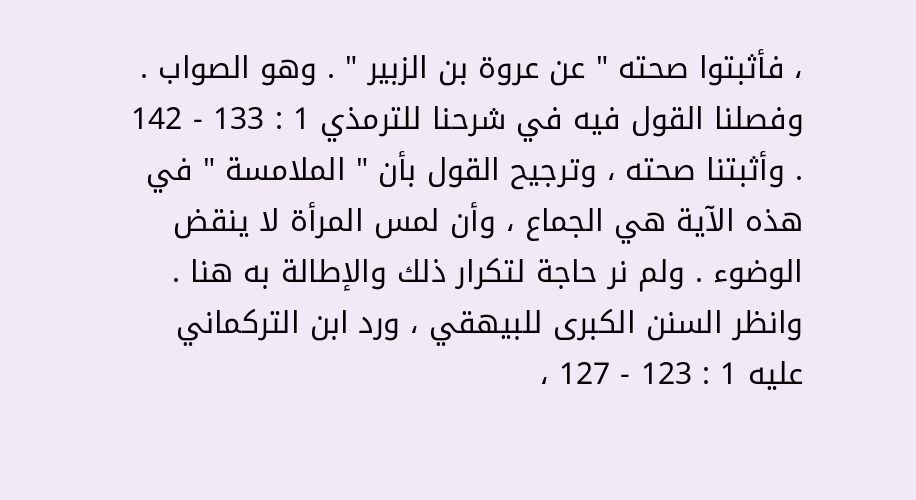، فأثبتوا صحته " عن عروة بن الزبير " . وهو الصواب . وفصلنا القول فيه في شرحنا للترمذي 1 : 133 - 142 . وأثبتنا صحته ، وترجيح القول بأن " الملامسة " في هذه الآية هي الجماع ، وأن لمس المرأة لا ينقض الوضوء . ولم نر حاجة لتكرار ذلك والإطالة به هنا . وانظر السنن الكبرى للبيهقي ، ورد ابن التركماني عليه 1 : 123 - 127 ،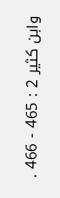وابن كثير 2 : 465 - 466 .